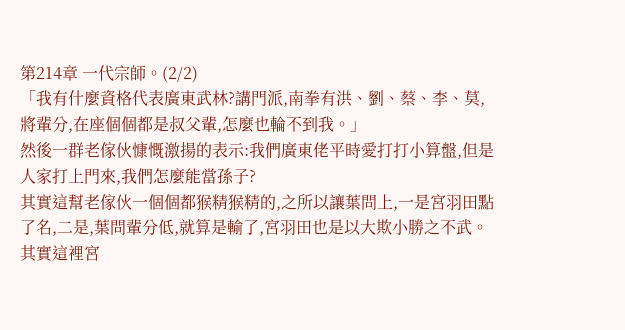第214章 一代宗師。(2/2)
「我有什麼資格代表廣東武林?講門派,南拳有洪、劉、蔡、李、莫,將輩分,在座個個都是叔父輩,怎麼也輪不到我。」
然後一群老傢伙慷慨激揚的表示:我們廣東佬平時愛打打小算盤,但是人家打上門來,我們怎麼能當孫子?
其實這幫老傢伙一個個都猴精猴精的,之所以讓葉問上,一是宮羽田點了名,二是,葉問輩分低,就算是輸了,宮羽田也是以大欺小勝之不武。
其實這裡宮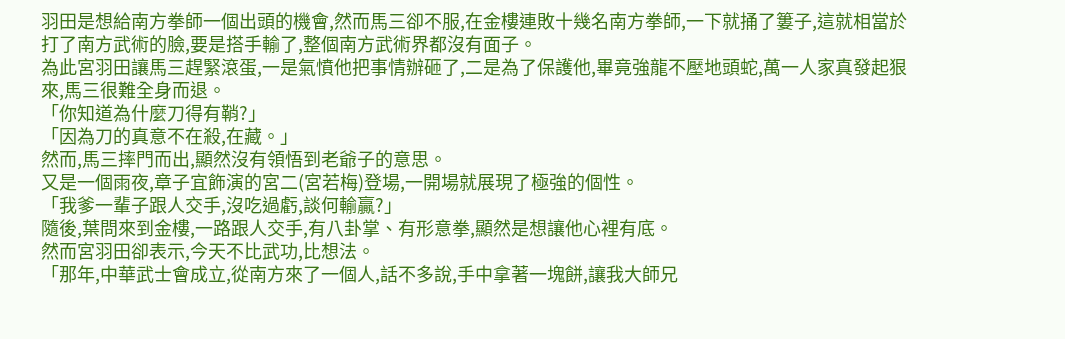羽田是想給南方拳師一個出頭的機會,然而馬三卻不服,在金樓連敗十幾名南方拳師,一下就捅了簍子,這就相當於打了南方武術的臉,要是搭手輸了,整個南方武術界都沒有面子。
為此宮羽田讓馬三趕緊滾蛋,一是氣憤他把事情辦砸了,二是為了保護他,畢竟強龍不壓地頭蛇,萬一人家真發起狠來,馬三很難全身而退。
「你知道為什麼刀得有鞘?」
「因為刀的真意不在殺,在藏。」
然而,馬三摔門而出,顯然沒有領悟到老爺子的意思。
又是一個雨夜,章子宜飾演的宮二(宮若梅)登場,一開場就展現了極強的個性。
「我爹一輩子跟人交手,沒吃過虧,談何輸贏?」
隨後,葉問來到金樓,一路跟人交手,有八卦掌、有形意拳,顯然是想讓他心裡有底。
然而宮羽田卻表示,今天不比武功,比想法。
「那年,中華武士會成立,從南方來了一個人,話不多說,手中拿著一塊餅,讓我大師兄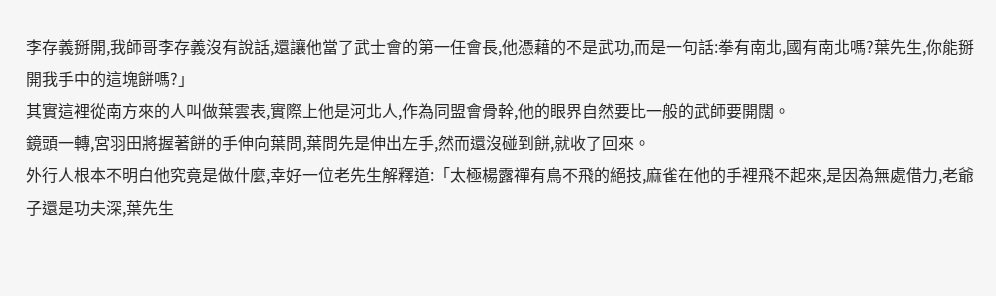李存義掰開,我師哥李存義沒有說話,還讓他當了武士會的第一任會長,他憑藉的不是武功,而是一句話:拳有南北,國有南北嗎?葉先生,你能掰開我手中的這塊餅嗎?」
其實這裡從南方來的人叫做葉雲表,實際上他是河北人,作為同盟會骨幹,他的眼界自然要比一般的武師要開闊。
鏡頭一轉,宮羽田將握著餅的手伸向葉問,葉問先是伸出左手,然而還沒碰到餅,就收了回來。
外行人根本不明白他究竟是做什麼,幸好一位老先生解釋道:「太極楊露禪有鳥不飛的絕技,麻雀在他的手裡飛不起來,是因為無處借力,老爺子還是功夫深,葉先生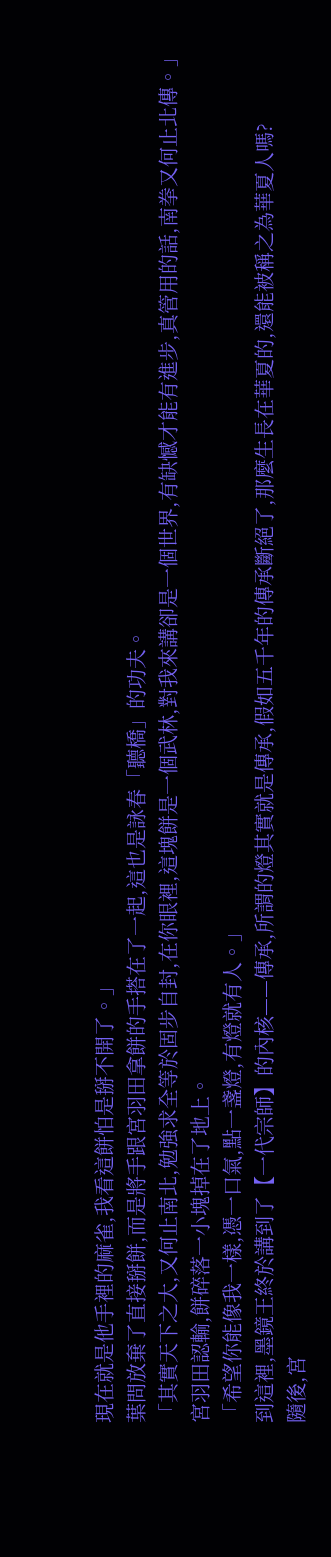現在就是他手裡的麻雀,我看這餅怕是掰不開了。」
葉問放棄了直接掰餅,而是將手跟宮羽田拿餅的手搭在了一起,這也是詠春「聽橋」的功夫。
「其實天下之大,又何止南北,勉強求全等於固步自封,在你眼裡,這塊餅是一個武林,對我來講卻是一個世界,有缺憾才能有進步,真管用的話,南拳又何止北傳。」
宮羽田認輸,餅碎落一小塊掉在了地上。
「希望你能像我一樣,憑一口氣,點一盞燈,有燈就有人。」
到這裡,墨鏡王終於講到了【一代宗師】的內核——傳承,所謂的燈其實就是傳承,假如五千年的傳承斷絕了,那麼生長在華夏的,還能被稱之為華夏人嗎?
隨後,宮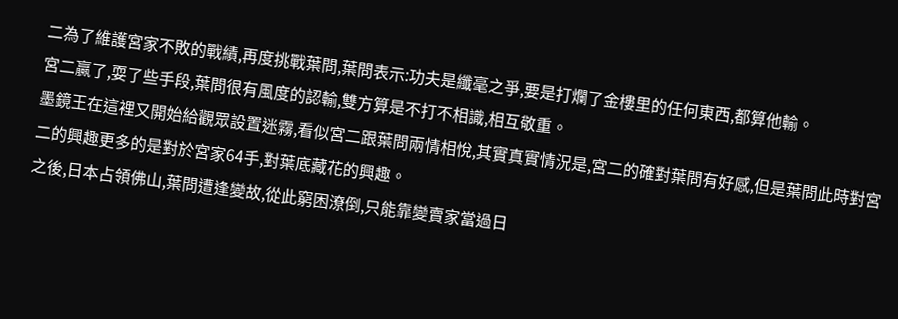二為了維護宮家不敗的戰績,再度挑戰葉問,葉問表示:功夫是纖毫之爭,要是打爛了金樓里的任何東西,都算他輸。
宮二贏了,耍了些手段,葉問很有風度的認輸,雙方算是不打不相識,相互敬重。
墨鏡王在這裡又開始給觀眾設置迷霧,看似宮二跟葉問兩情相悅,其實真實情況是,宮二的確對葉問有好感,但是葉問此時對宮二的興趣更多的是對於宮家64手,對葉底藏花的興趣。
之後,日本占領佛山,葉問遭逢變故,從此窮困潦倒,只能靠變賣家當過日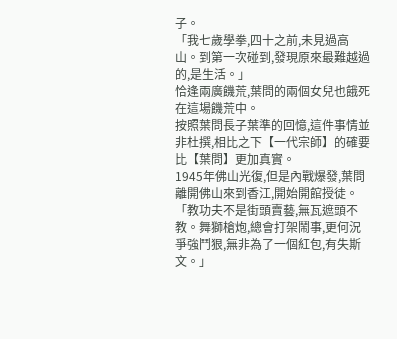子。
「我七歲學拳,四十之前,未見過高山。到第一次碰到,發現原來最難越過的,是生活。」
恰逢兩廣饑荒,葉問的兩個女兒也餓死在這場饑荒中。
按照葉問長子葉準的回憶,這件事情並非杜撰,相比之下【一代宗師】的確要比【葉問】更加真實。
1945年佛山光復,但是內戰爆發,葉問離開佛山來到香江,開始開館授徒。
「教功夫不是街頭賣藝,無瓦遮頭不教。舞獅槍炮,總會打架鬧事,更何況爭強鬥狠,無非為了一個紅包,有失斯文。」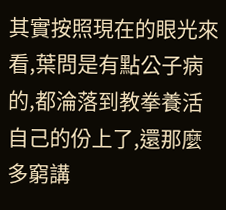其實按照現在的眼光來看,葉問是有點公子病的,都淪落到教拳養活自己的份上了,還那麼多窮講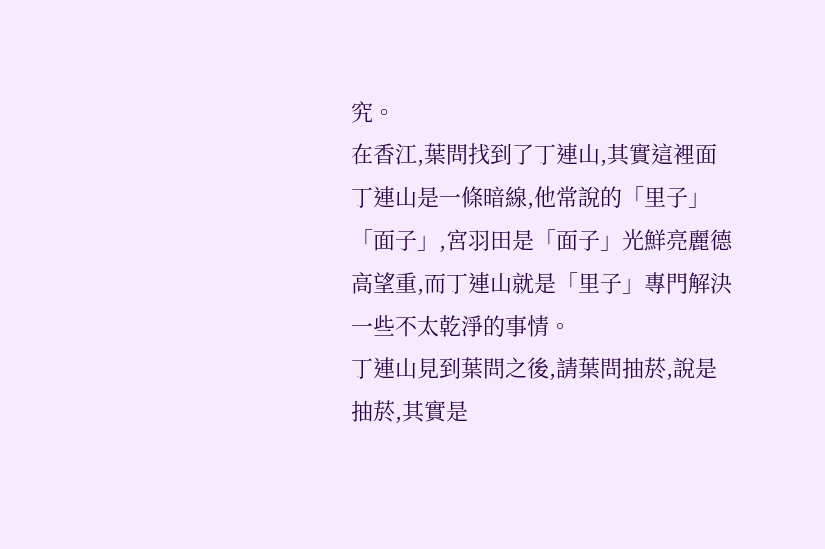究。
在香江,葉問找到了丁連山,其實這裡面丁連山是一條暗線,他常說的「里子」「面子」,宮羽田是「面子」光鮮亮麗德高望重,而丁連山就是「里子」專門解決一些不太乾淨的事情。
丁連山見到葉問之後,請葉問抽菸,說是抽菸,其實是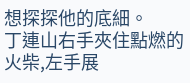想探探他的底細。
丁連山右手夾住點燃的火柴,左手展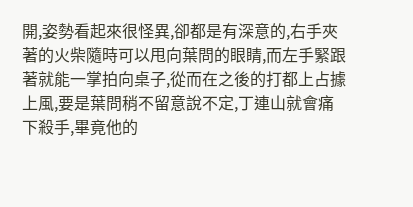開,姿勢看起來很怪異,卻都是有深意的,右手夾著的火柴隨時可以甩向葉問的眼睛,而左手緊跟著就能一掌拍向桌子,從而在之後的打都上占據上風,要是葉問稍不留意說不定,丁連山就會痛下殺手,畢竟他的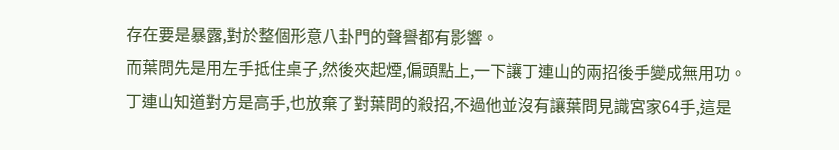存在要是暴露,對於整個形意八卦門的聲譽都有影響。
而葉問先是用左手抵住桌子,然後夾起煙,偏頭點上,一下讓丁連山的兩招後手變成無用功。
丁連山知道對方是高手,也放棄了對葉問的殺招,不過他並沒有讓葉問見識宮家64手,這是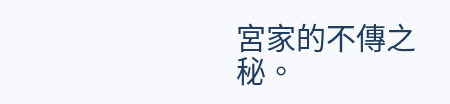宮家的不傳之秘。